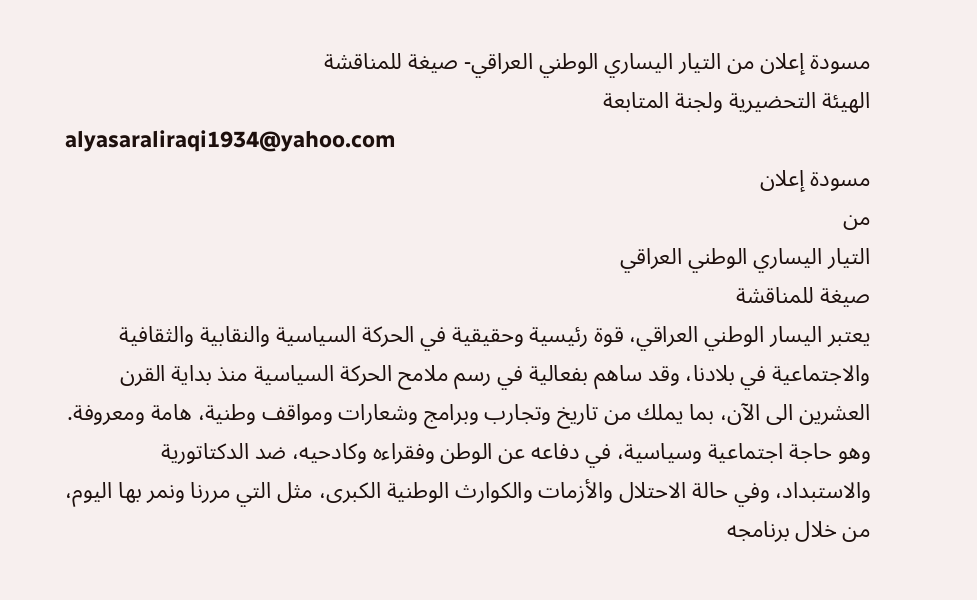مسودة إعلان من التيار اليساري الوطني العراقي- صيغة للمناقشة
الهيئة التحضيرية ولجنة المتابعة
alyasaraliraqi1934@yahoo.com
مسودة إعلان
من
التيار اليساري الوطني العراقي
صيغة للمناقشة
يعتبر اليسار الوطني العراقي، قوة رئيسية وحقيقية في الحركة السياسية والنقابية والثقافية والاجتماعية في بلادنا، وقد ساهم بفعالية في رسم ملامح الحركة السياسية منذ بداية القرن العشرين الى الآن، بما يملك من تاريخ وتجارب وبرامج وشعارات ومواقف وطنية، هامة ومعروفة. وهو حاجة اجتماعية وسياسية، في دفاعه عن الوطن وفقراءه وكادحيه، ضد الدكتاتورية والاستبداد، وفي حالة الاحتلال والأزمات والكوارث الوطنية الكبرى، مثل التي مررنا ونمر بها اليوم، من خلال برنامجه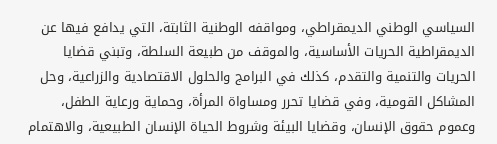السياسي الوطني الديمقراطي، ومواقفه الوطنية الثابتة، التي يدافع فيها عن الديمقراطية الحريات الأساسية، والموقف من طبيعة السلطة، وتبني قضايا الحريات والتنمية والتقدم، كذلك في البرامج والحلول الاقتصادية والزراعية، وحل المشاكل القومية، وفي قضايا تحرر ومساواة المرأة، وحماية ورعاية الطفل، وعموم حقوق الإنسان، وقضايا البيئة وشروط الحياة الإنسان الطبيعية، والاهتمام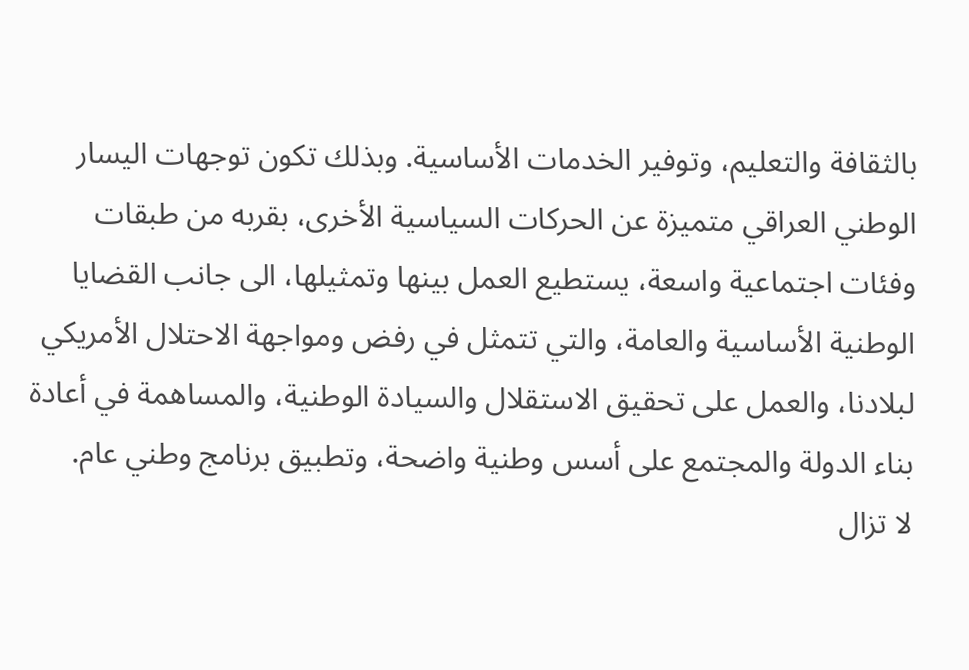بالثقافة والتعليم، وتوفير الخدمات الأساسية. وبذلك تكون توجهات اليسار الوطني العراقي متميزة عن الحركات السياسية الأخرى، بقربه من طبقات وفئات اجتماعية واسعة، يستطيع العمل بينها وتمثيلها، الى جانب القضايا الوطنية الأساسية والعامة، والتي تتمثل في رفض ومواجهة الاحتلال الأمريكي لبلادنا، والعمل على تحقيق الاستقلال والسيادة الوطنية، والمساهمة في أعادة بناء الدولة والمجتمع على أسس وطنية واضحة، وتطبيق برنامج وطني عام.
لا تزال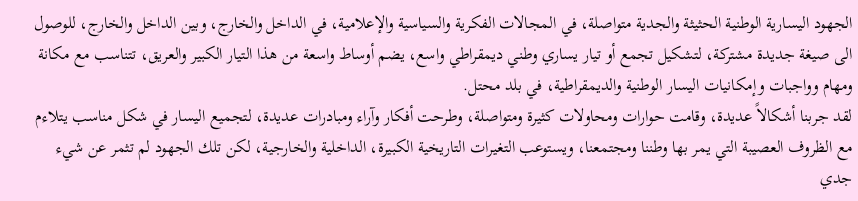الجهود اليسارية الوطنية الحثيثة والجدية متواصلة، في المجالات الفكرية والسياسية والإعلامية، في الداخل والخارج، وبين الداخل والخارج، للوصول الى صيغة جديدة مشتركة، لتشكيل تجمع أو تيار يساري وطني ديمقراطي واسع، يضم أوساط واسعة من هذا التيار الكبير والعريق، تتناسب مع مكانة ومهام وواجبات وإمكانيات اليسار الوطنية والديمقراطية، في بلد محتل.
لقد جربنا أشكالاً عديدة، وقامت حوارات ومحاولات كثيرة ومتواصلة، وطرحت أفكار وآراء ومبادرات عديدة، لتجميع اليسار في شكل مناسب يتلاءم مع الظروف العصيبة التي يمر بها وطننا ومجتمعنا، ويستوعب التغيرات التاريخية الكبيرة، الداخلية والخارجية، لكن تلك الجهود لم تثمر عن شيء جدي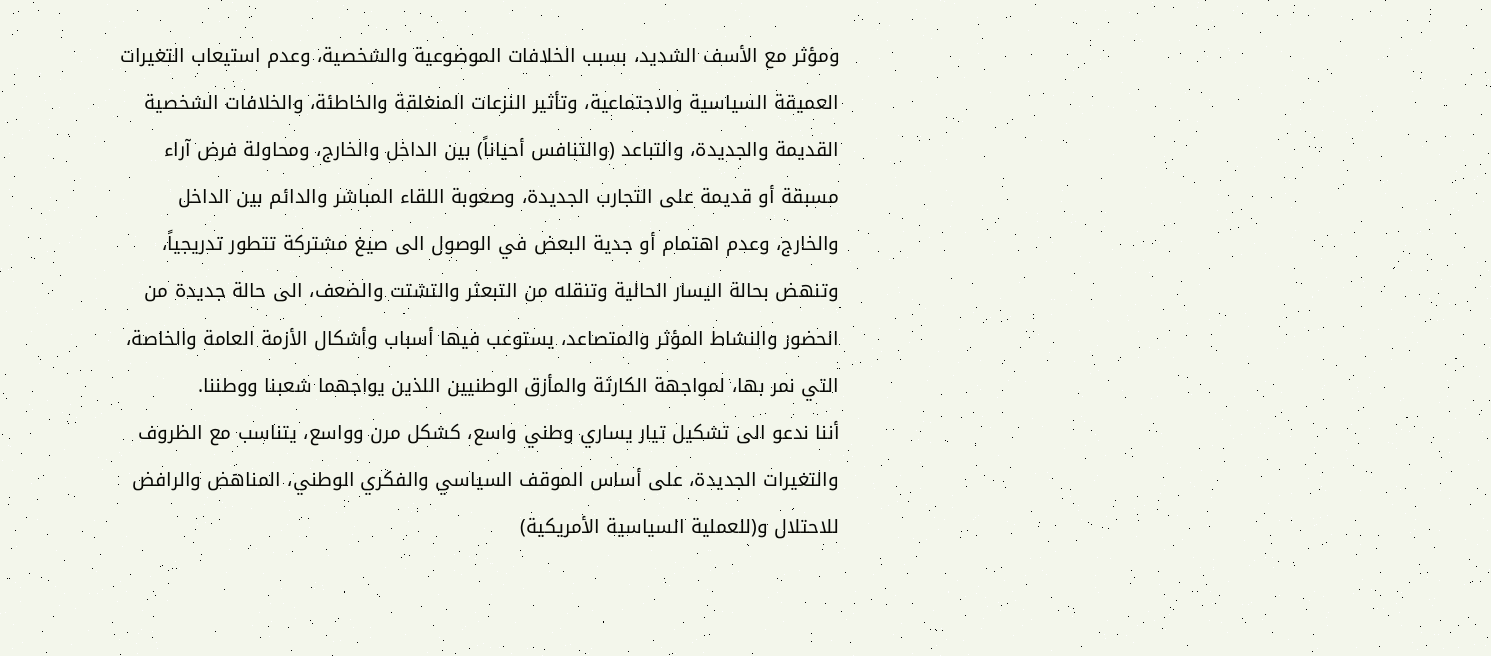ومؤثر مع الأسف الشديد، بسبب الخلافات الموضوعية والشخصية، وعدم استيعاب التغيرات العميقة السياسية والاجتماعية، وتأثير النزعات المنغلقة والخاطئة، والخلافات الشخصية القديمة والجديدة، والتباعد (والتنافس أحياناً) بين الداخل والخارج، ومحاولة فرض آراء مسبقة أو قديمة على التجارب الجديدة، وصعوبة اللقاء المباشر والدائم بين الداخل والخارج، وعدم اهتمام أو جدية البعض في الوصول الى صيغ مشتركة تتطور تدريجياً، وتنهض بحالة اليسار الحالية وتنقله من التبعثر والتشتت والضعف، الى حالة جديدة من الحضور والنشاط المؤثر والمتصاعد، يستوعب فيها أسباب وأشكال الأزمة العامة والخاصة، التي نمر بها، لمواجهة الكارثة والمأزق الوطنيين اللذين يواجهما شعبنا ووطننا.
أننا ندعو الى تشكيل تيار يساري وطني واسع، كشكل مرن وواسع، يتناسب مع الظروف والتغيرات الجديدة، على أساس الموقف السياسي والفكري الوطني، المناهض والرافض للاحتلال و(للعملية السياسية الأمريكية)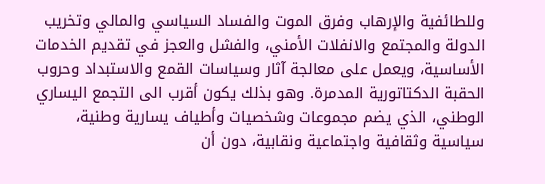وللطائفية والإرهاب وفرق الموت والفساد السياسي والمالي وتخريب الدولة والمجتمع والانفلات الأمني، والفشل والعجز في تقديم الخدمات الأساسية، ويعمل على معالجة آثار وسياسات القمع والاستبداد وحروب الحقبة الدكتاتورية المدمرة. وهو بذلك يكون أقرب الى التجمع اليساري الوطني، الذي يضم مجموعات وشخصيات وأطياف يسارية وطنية، سياسية وثقافية واجتماعية ونقابية، دون أن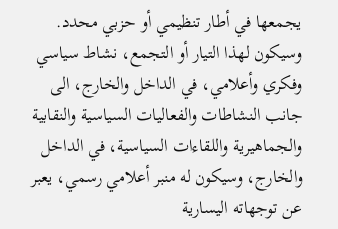يجمعها في أطار تنظيمي أو حزبي محدد. وسيكون لهذا التيار أو التجمع، نشاط سياسي وفكري وأعلامي، في الداخل والخارج، الى جانب النشاطات والفعاليات السياسية والنقابية والجماهيرية واللقاءات السياسية، في الداخل والخارج، وسيكون له منبر أعلامي رسمي، يعبر عن توجهاته اليسارية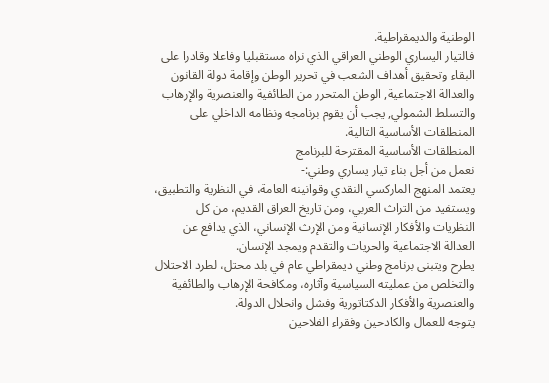الوطنية والديمقراطية.
فالتيار اليساري الوطني العراقي الذي نراه مستقبليا وفاعلا وقادرا على البقاء وتحقيق أهداف الشعب في تحرير الوطن وإقامة دولة القانون والعدالة الاجتماعية, الوطن المتحرر من الطائفية والعنصرية والإرهاب والتسلط الشمولي, يجب أن يقوم برنامجه ونظامه الداخلي على المنطلقات الأساسية التالية.
المنطلقات الأساسية المقترحة للبرنامج
نعمل من أجل بناء تيار يساري وطني:-
يعتمد المنهج الماركسي النقدي وقوانينه العامة، في النظرية والتطبيق، ويستفيد من التراث العربي، ومن تاريخ العراق القديم، من كل النظريات والأفكار الإنسانية ومن الإرث الإنساني، الذي يدافع عن العدالة الاجتماعية والحريات والتقدم ويمجد الإنسان.
يطرح ويتبنى برنامج وطني ديمقراطي عام في بلد محتل، لطرد الاحتلال والتخلص من عمليته السياسية وآثاره، ومكافحة الإرهاب والطائفية والعنصرية والأفكار الدكتاتورية وفشل وانحلال الدولة.
يتوجه للعمال والكادحين وفقراء الفلاحين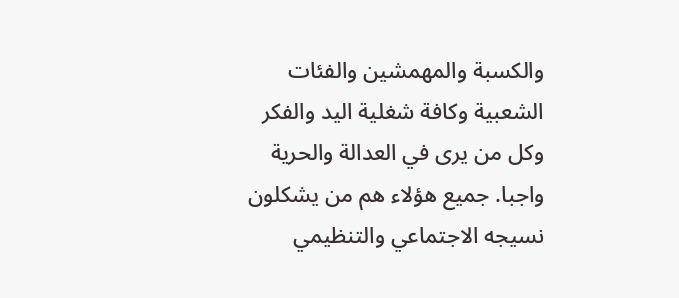والكسبة والمهمشين والفئات الشعبية وكافة شغلية اليد والفكر وكل من يرى في العدالة والحرية واجبا. جميع هؤلاء هم من يشكلون نسيجه الاجتماعي والتنظيمي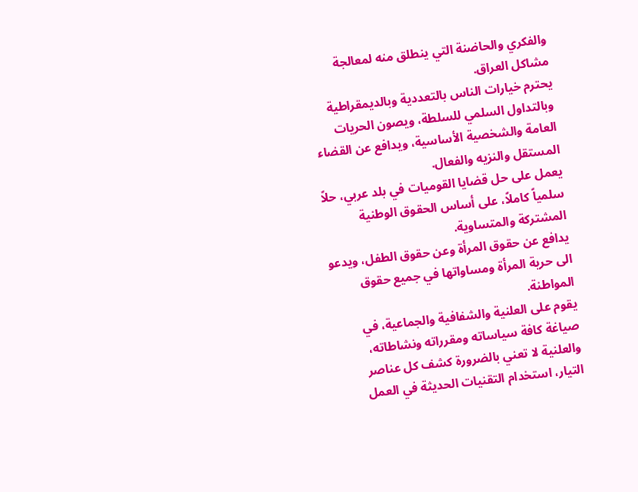والفكري والحاضنة التي ينطلق منه لمعالجة مشاكل العراق.
يحترم خيارات الناس بالتعددية وبالديمقراطية وبالتداول السلمي للسلطة، ويصون الحريات العامة والشخصية الأساسية، ويدافع عن القضاء المستقل والنزيه والفعال.
يعمل على حل قضايا القوميات في بلد عربي، حلاً سلمياً كاملاً، على أساس الحقوق الوطنية المشتركة والمتساوية.
يدافع عن حقوق المرأة وعن حقوق الطفل، ويدعو الى حرية المرأة ومساواتها في جميع حقوق المواطنة.
يقوم على العلنية والشفافية والجماعية، في صياغة كافة سياساته ومقرراته ونشاطاته، والعلنية لا تعني بالضرورة كشف كل عناصر التيار، استخدام التقنيات الحديثة في العمل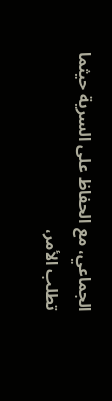الجماعي، مع الحفاظ على السرية حيثما تطلب الأمر،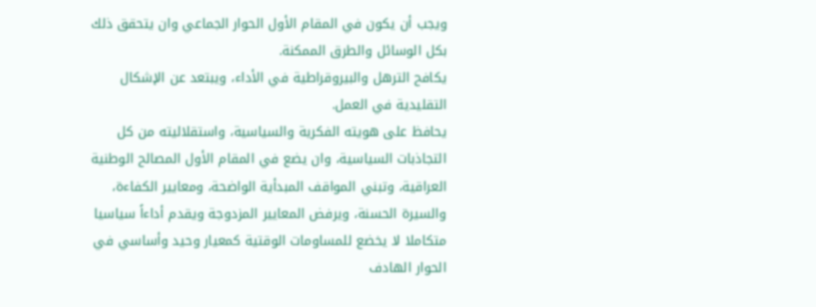ويجب أن يكون في المقام الأول الحوار الجماعي وان يتحقق ذلك بكل الوسائل والطرق الممكنة.
يكافح الترهل والبيروقراطية في الأداء، ويبتعد عن الإشكال التقليدية في العمل.
يحافظ على هويته الفكرية والسياسية، واستقلاليته من كل التجاذبات السياسية، وان يضع في المقام الأول المصالح الوطنية العراقية، وتبني المواقف المبدأية الواضحة، ومعايير الكفاءة، والسيرة الحسنة، ويرفض المعايير المزدوجة ويقدم أداءاً سياسيا متكاملا لا يخضع للمساومات الوقتية كمعيار وحيد وأساسي في الحوار الهادف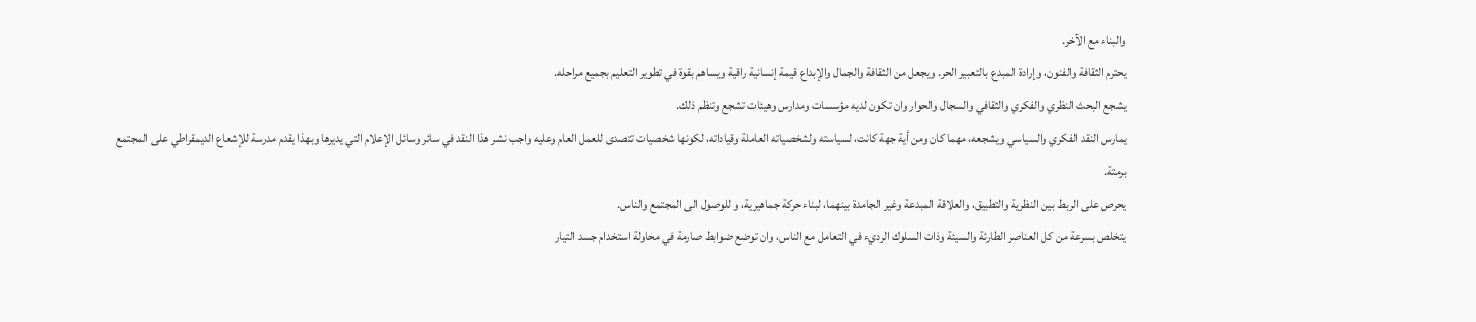والبناء مع الآخر.
يحترم الثقافة والفنون، وإرادة المبدع بالتعبير الحر. ويجعل من الثقافة والجمال والإبداع قيمة إنسانية راقية ويساهم بقوة في تطوير التعليم بجميع مراحله.
يشجع البحث النظري والفكري والثقافي والسجال والحوار وان تكون لديه مؤسسات ومدارس وهيئات تشجع وتنظم ذلك.
يمارس النقد الفكري والسياسي ويشجعه، مهما كان ومن أية جهة كانت، لسياسته ولشخصياته العاملة وقياداته، لكونها شخصيات تتصدى للعمل العام وعليه واجب نشر هذا النقد في سائر وسائل الإعلام التي يديرها وبهذا يقدم مدرسة للإشعاع الديمقراطي على المجتمع برمتة.
يحرص على الربط بين النظرية والتطبيق، والعلاقة المبدعة وغير الجامدة بينهما، لبناء حركة جماهيرية، و للوصول الى المجتمع والناس.
يتخلص بسرعة من كل العناصر الطارئة والسيئة وذات السلوك الرديء في التعامل مع الناس، وان توضع ضوابط صارمة في محاولة استخدام جسد التيار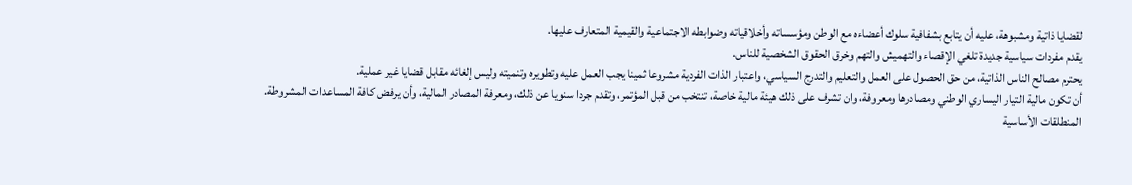لقضايا ذاتية ومشبوهة، عليه أن يتابع بشفافية سلوك أعضاءه مع الوطن ومؤسساته وأخلاقياته وضوابطه الاجتماعية والقيمية المتعارف عليها.
يقدم مفردات سياسية جديدة تلغي الإقصاء والتهميش والتهم وخرق الحقوق الشخصية للناس.
يحترم مصالح الناس الذاتية، من حق الحصول على العمل والتعليم والتدرج السياسي، واعتبار الذات الفردية مشروعا ثمينا يجب العمل عليه وتطويره وتنميته وليس إلغائه مقابل قضايا غير عملية.
أن تكون مالية التيار اليساري الوطني ومصادرها ومعروفة، وان تشرف على ذلك هيئة مالية خاصة، تنتخب من قبل المؤتمر، وتقدم جردا سنويا عن ذلك، ومعرفة المصادر المالية، وأن يرفض كافة المساعدات المشروطة.
المنطلقات الأساسية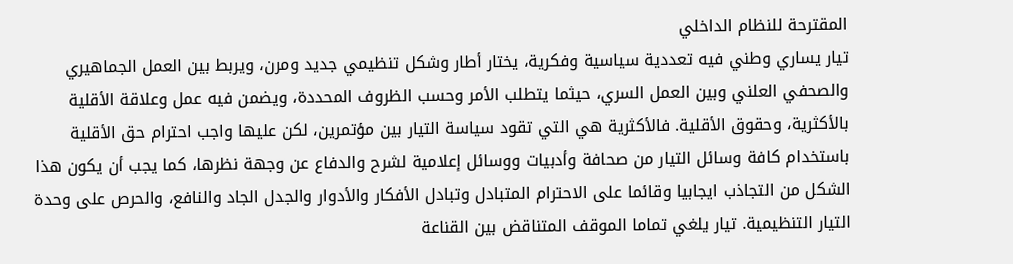المقترحة للنظام الداخلي
تيار يساري وطني فيه تعددية سياسية وفكرية، يختار أطار وشكل تنظيمي جديد ومرن، ويربط بين العمل الجماهيري والصحفي العلني وبين العمل السري، حيثما يتطلب الأمر وحسب الظروف المحددة، ويضمن فيه عمل وعلاقة الأقلية بالأكثرية، وحقوق الأقلية. فالأكثرية هي التي تقود سياسة التيار بين مؤتمرين، لكن عليها واجب احترام حق الأقلية باستخدام كافة وسائل التيار من صحافة وأدبيات ووسائل إعلامية لشرح والدفاع عن وجهة نظرها، كما يجب أن يكون هذا الشكل من التجاذب ايجابيا وقائما على الاحترام المتبادل وتبادل الأفكار والأدوار والجدل الجاد والنافع، والحرص على وحدة التيار التنظيمية. تيار يلغي تماما الموقف المتناقض بين القناعة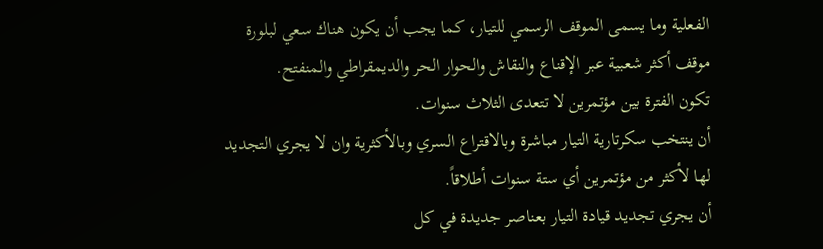الفعلية وما يسمى الموقف الرسمي للتيار، كما يجب أن يكون هناك سعي لبلورة موقف أكثر شعبية عبر الإقناع والنقاش والحوار الحر والديمقراطي والمنفتح.
تكون الفترة بين مؤتمرين لا تتعدى الثلاث سنوات.
أن ينتخب سكرتارية التيار مباشرة وبالاقتراع السري وبالأكثرية وان لا يجري التجديد لها لأكثر من مؤتمرين أي ستة سنوات أطلاقاً.
أن يجري تجديد قيادة التيار بعناصر جديدة في كل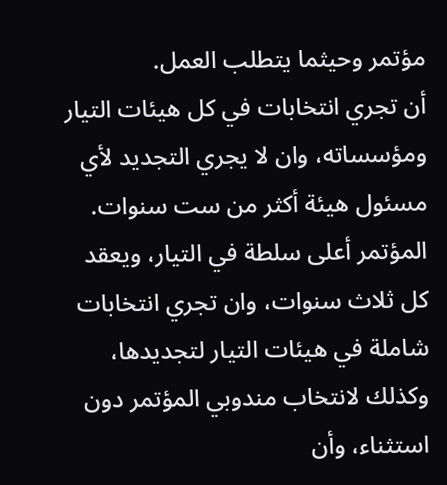مؤتمر وحيثما يتطلب العمل.
أن تجري انتخابات في كل هيئات التيار ومؤسساته، وان لا يجري التجديد لأي مسئول هيئة أكثر من ست سنوات.
المؤتمر أعلى سلطة في التيار، ويعقد كل ثلاث سنوات، وان تجري انتخابات شاملة في هيئات التيار لتجديدها، وكذلك لانتخاب مندوبي المؤتمر دون استثناء، وأن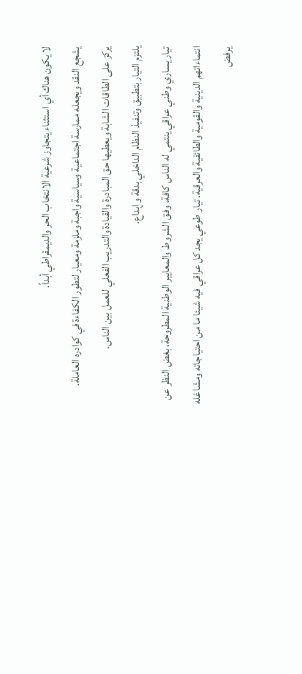لا يكون هناك أي استثناء يتجاوز شرعية الانتخاب الحر والديمقراطي أبداً.
يشجع النقد ويجعله ممارسة اجتماعية وسياسية واجبة وملزمة ومعيار لتطور الكفاءة في كوادره العاملة.
يركز على الطاقات الشابة ويعطيها حق المبادرة والقيادة والتدريب الفعلي للعمل بين الناس.
يلتزم التيار بتطبيق وتنفيذ النظام الداخلي بدقة وإبداع.
تيار يساري وطني عراقي ينتمي له الناس كافة، وفق الشروط والمعايير الوطنية المطروحة، بغض النظر عن انتماءاتهم الدينية والقومية والطائفية والعرقية. تيار طوعي يجد كل عراقي فيه شيئا ما من احتياجاته ومشاغله يرفض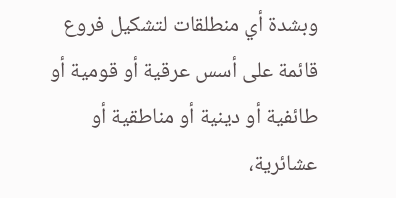وبشدة أي منطلقات لتشكيل فروع قائمة على أسس عرقية أو قومية أو طائفية أو دينية أو مناطقية أو عشائرية،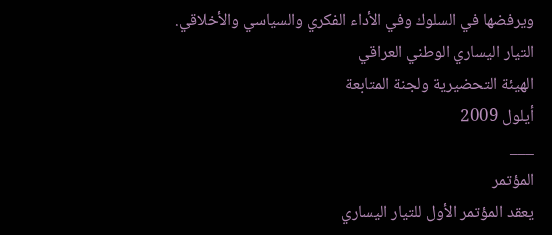ويرفضها في السلوك وفي الأداء الفكري والسياسي والأخلاقي.
التيار اليساري الوطني العراقي
الهيئة التحضيرية ولجنة المتابعة
أيلول 2009
___
المؤتمر
يعقد المؤتمر الأول للتيار اليساري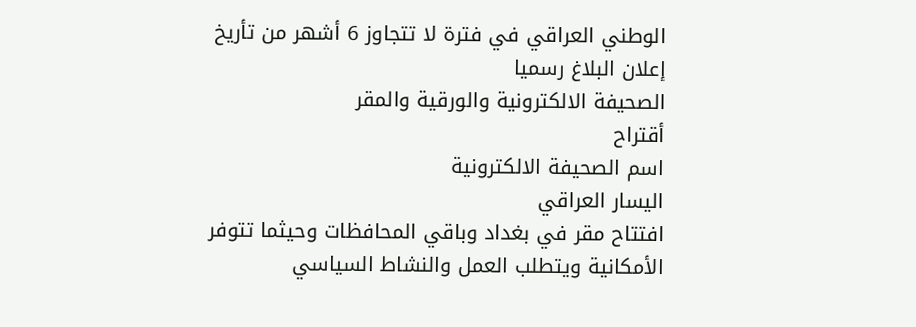الوطني العراقي في فترة لا تتجاوز 6 أشهر من تأريخ إعلان البلاغ رسميا
الصحيفة الالكترونية والورقية والمقر
أقتراح
اسم الصحيفة الالكترونية
اليسار العراقي
افتتاح مقر في بغداد وباقي المحافظات وحيثما تتوفر الأمكانية ويتطلب العمل والنشاط السياسي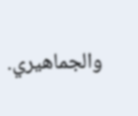والجماهيري.